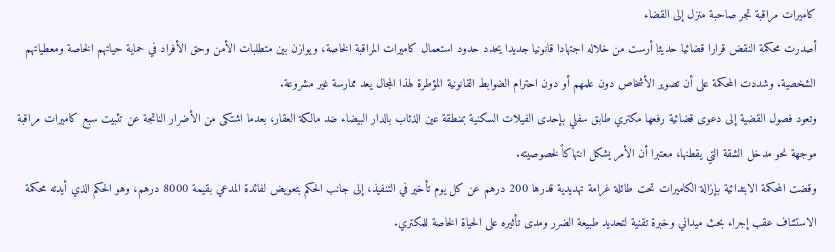كاميرات مراقبة تجر صاحبة منزل إلى القضاء
أصدرت محكمة النقض قرارا قضائيا حديثا أرست من خلاله اجتهادا قانونيا جديدا يحدد حدود استعمال كاميرات المراقبة الخاصة، ويوازن بين متطلبات الأمن وحق الأفراد في حماية حياتهم الخاصة ومعطياتهم الشخصية. وشددت المحكمة على أن تصوير الأشخاص دون علمهم أو دون احترام الضوابط القانونية المؤطرة لهذا المجال يعد ممارسة غير مشروعة.
وتعود فصول القضية إلى دعوى قضائية رفعها مكتري طابق سفلي بإحدى الفيلات السكنية بمنطقة عين الذئاب بالدار البيضاء ضد مالكة العقار، بعدما اشتكى من الأضرار الناتجة عن تثبيت سبع كاميرات مراقبة موجهة نحو مدخل الشقة التي يقطنها، معتبرا أن الأمر يشكل انتهاكاً لخصوصيته.
وقضت المحكمة الابتدائية بإزالة الكاميرات تحت طائلة غرامة تهديدية قدرها 200 درهم عن كل يوم تأخير في التنفيذ، إلى جانب الحكم بتعويض لفائدة المدعي بقيمة 8000 درهم، وهو الحكم الذي أيدته محكمة الاستئناف عقب إجراء بحث ميداني وخبرة تقنية لتحديد طبيعة الضرر ومدى تأثيره على الحياة الخاصة للمكتري.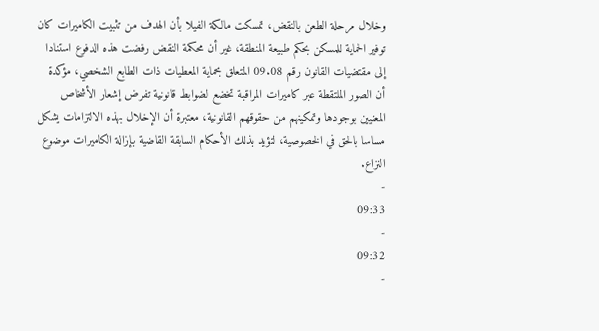وخلال مرحلة الطعن بالنقض، تمسكت مالكة الفيلا بأن الهدف من تثبيت الكاميرات كان توفير الحماية للمسكن بحكم طبيعة المنطقة، غير أن محكمة النقض رفضت هذه الدفوع استنادا إلى مقتضيات القانون رقم 09.08 المتعلق بحماية المعطيات ذات الطابع الشخصي، مؤكدة أن الصور الملتقطة عبر كاميرات المراقبة تخضع لضوابط قانونية تفرض إشعار الأشخاص المعنيين بوجودها وتمكينهم من حقوقهم القانونية، معتبرة أن الإخلال بهذه الالتزامات يشكل مساسا بالحق في الخصوصية، لتؤيد بذلك الأحكام السابقة القاضية بإزالة الكاميرات موضوع النزاع.
-
09:33
-
09:32
-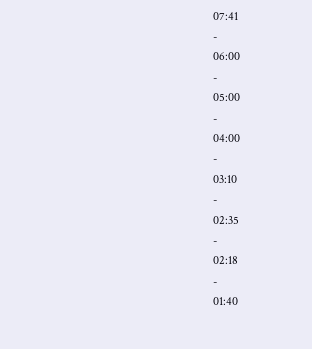07:41
-
06:00
-
05:00
-
04:00
-
03:10
-
02:35
-
02:18
-
01:40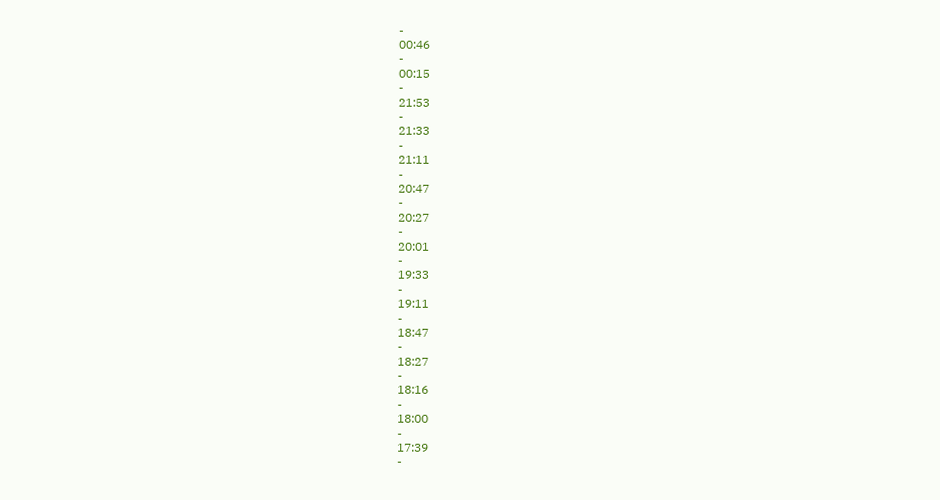-
00:46
-
00:15
-
21:53
-
21:33
-
21:11
-
20:47
-
20:27
-
20:01
-
19:33
-
19:11
-
18:47
-
18:27
-
18:16
-
18:00
-
17:39
-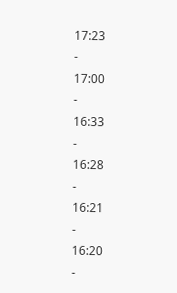17:23
-
17:00
-
16:33
-
16:28
-
16:21
-
16:20
-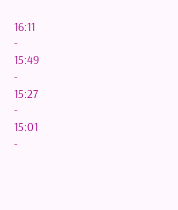16:11
-
15:49
-
15:27
-
15:01
-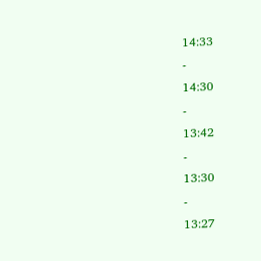14:33
-
14:30
-
13:42
-
13:30
-
13:27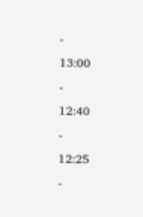-
13:00
-
12:40
-
12:25
-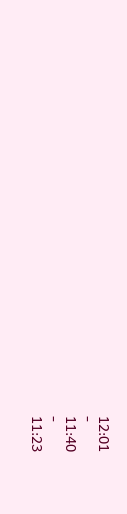12:01
-
11:40
-
11:23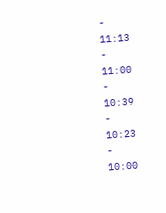-
11:13
-
11:00
-
10:39
-
10:23
-
10:00